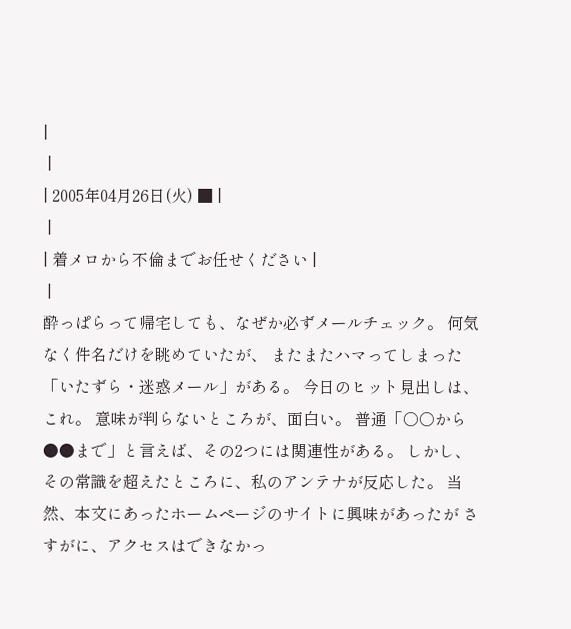|
 |
| 2005年04月26日(火) ■ |
 |
| 着メロから不倫までお任せください |
 |
酔っぱらって帰宅しても、なぜか必ずメールチェック。 何気なく件名だけを眺めていたが、 またまたハマってしまった「いたずら・迷惑メール」がある。 今日のヒット見出しは、これ。 意味が判らないところが、面白い。 普通「○○から●●まで」と言えば、その2つには関連性がある。 しかし、その常識を超えたところに、私のアンテナが反応した。 当然、本文にあったホームページのサイトに興味があったが さすがに、アクセスはできなかっ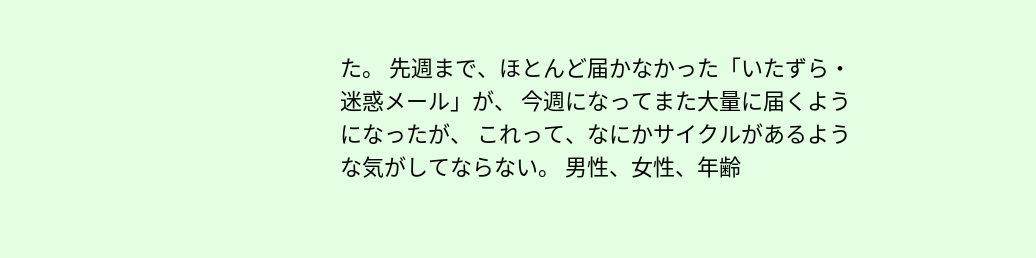た。 先週まで、ほとんど届かなかった「いたずら・迷惑メール」が、 今週になってまた大量に届くようになったが、 これって、なにかサイクルがあるような気がしてならない。 男性、女性、年齢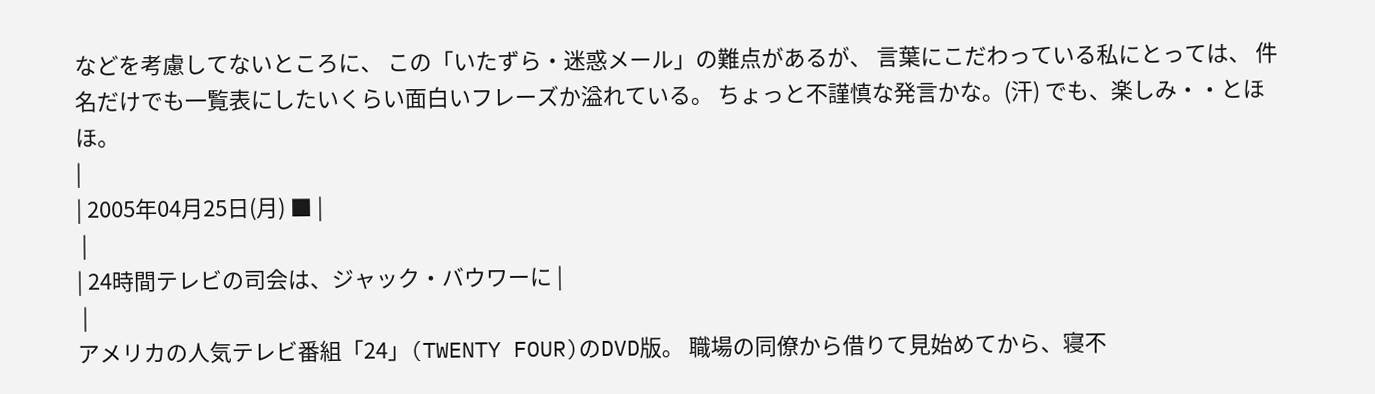などを考慮してないところに、 この「いたずら・迷惑メール」の難点があるが、 言葉にこだわっている私にとっては、 件名だけでも一覧表にしたいくらい面白いフレーズか溢れている。 ちょっと不謹慎な発言かな。(汗) でも、楽しみ・・とほほ。
|
| 2005年04月25日(月) ■ |
 |
| 24時間テレビの司会は、ジャック・バウワーに |
 |
アメリカの人気テレビ番組「24」(TWENTY FOUR)のDVD版。 職場の同僚から借りて見始めてから、寝不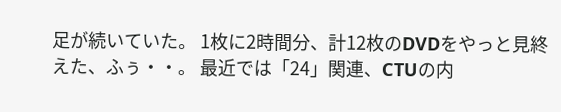足が続いていた。 1枚に2時間分、計12枚のDVDをやっと見終えた、ふぅ・・。 最近では「24」関連、CTUの内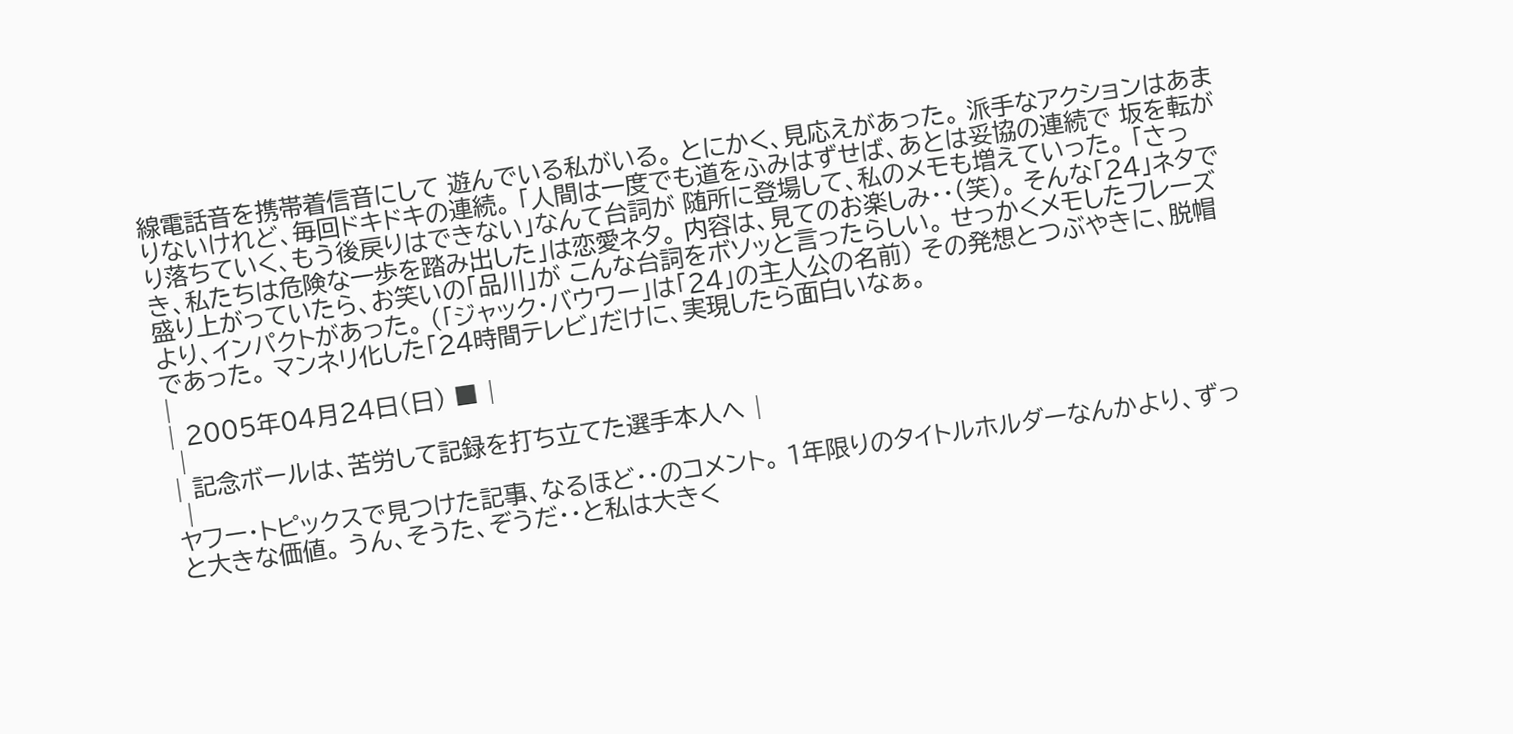線電話音を携帯着信音にして 遊んでいる私がいる。 とにかく、見応えがあった。 派手なアクションはあまりないけれど、毎回ドキドキの連続。 「人間は一度でも道をふみはずせば、あとは妥協の連続で 坂を転がり落ちていく、もう後戻りはできない」なんて台詞が 随所に登場して、私のメモも増えていった。 「さっき、私たちは危険な一歩を踏み出した」は恋愛ネタ。 内容は、見てのお楽しみ・・(笑)。 そんな「24」ネタで盛り上がっていたら、お笑いの「品川」が こんな台詞をボソッと言ったらしい。 せっかくメモしたフレーズより、インパクトがあった。 (「ジャック・バウワー」は「24」の主人公の名前) その発想とつぶやきに、脱帽であった。 マンネリ化した「24時間テレビ」だけに、実現したら面白いなぁ。
|
| 2005年04月24日(日) ■ |
 |
| 記念ボールは、苦労して記録を打ち立てた選手本人へ |
 |
ヤフー・トピックスで見つけた記事、なるほど・・のコメント。 1年限りのタイトルホルダーなんかより、ずっと大きな価値。 うん、そうた、ぞうだ・・と私は大きく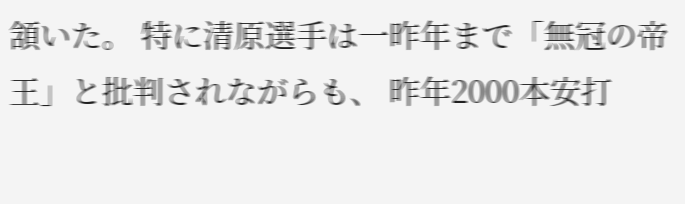頷いた。 特に清原選手は一昨年まで「無冠の帝王」と批判されながらも、 昨年2000本安打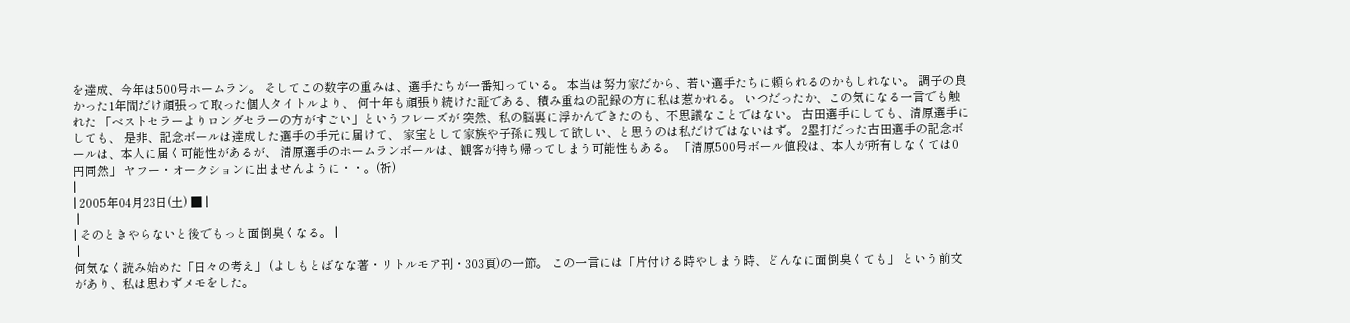を達成、今年は500号ホームラン。 そしてこの数字の重みは、選手たちが一番知っている。 本当は努力家だから、若い選手たちに頼られるのかもしれない。 調子の良かった1年間だけ頑張って取った個人タイトルより、 何十年も頑張り続けた証である、積み重ねの記録の方に私は惹かれる。 いつだったか、この気になる一言でも触れた 「ベストセラーよりロングセラーの方がすごい」というフレーズが 突然、私の脳裏に浮かんできたのも、不思議なことではない。 古田選手にしても、清原選手にしても、 是非、記念ボールは達成した選手の手元に届けて、 家宝として家族や子孫に残して欲しい、と思うのは私だけではないはず。 2塁打だった古田選手の記念ボールは、本人に届く可能性があるが、 清原選手のホームランボールは、観客が持ち帰ってしまう可能性もある。 「清原500号ボール値段は、本人が所有しなくては0円同然」 ヤフー・オークションに出ませんように・・。(祈)
|
| 2005年04月23日(土) ■ |
 |
| そのときやらないと後でもっと面倒臭くなる。 |
 |
何気なく読み始めた「日々の考え」 (よしもとばなな著・リトルモア刊・303頁)の一節。 この一言には「片付ける時やしまう時、どんなに面倒臭くても」 という前文があり、私は思わずメモをした。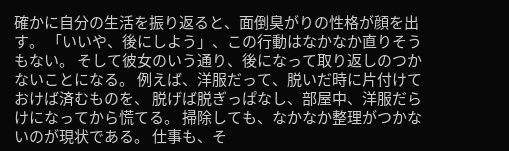確かに自分の生活を振り返ると、面倒臭がりの性格が顔を出す。 「いいや、後にしよう」、この行動はなかなか直りそうもない。 そして彼女のいう通り、後になって取り返しのつかないことになる。 例えば、洋服だって、脱いだ時に片付けておけば済むものを、 脱げば脱ぎっぱなし、部屋中、洋服だらけになってから慌てる。 掃除しても、なかなか整理がつかないのが現状である。 仕事も、そ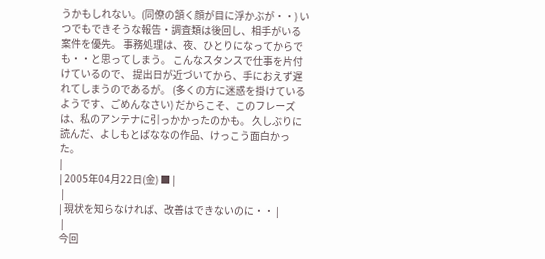うかもしれない。(同僚の頷く顔が目に浮かぶが・・) いつでもできそうな報告・調査類は後回し、相手がいる案件を優先。 事務処理は、夜、ひとりになってからでも・・と思ってしまう。 こんなスタンスで仕事を片付けているので、 提出日が近づいてから、手におえず遅れてしまうのであるが。 (多くの方に迷惑を掛けているようです、ごめんなさい) だからこそ、このフレーズは、私のアンテナに引っかかったのかも。 久しぶりに読んだ、よしもとばななの作品、けっこう面白かった。
|
| 2005年04月22日(金) ■ |
 |
| 現状を知らなければ、改善はできないのに・・ |
 |
今回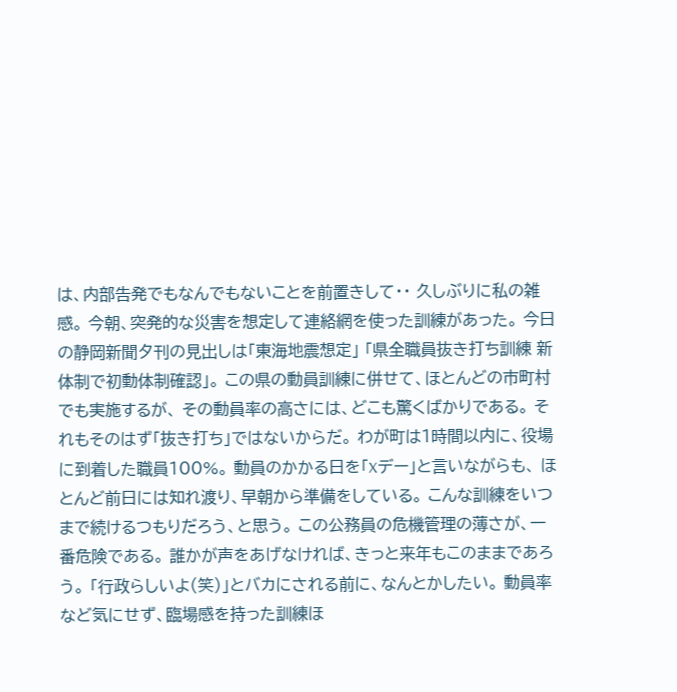は、内部告発でもなんでもないことを前置きして・・ 久しぶりに私の雑感。 今朝、突発的な災害を想定して連絡網を使った訓練があった。 今日の静岡新聞夕刊の見出しは「東海地震想定」 「県全職員抜き打ち訓練 新体制で初動体制確認」。 この県の動員訓練に併せて、ほとんどの市町村でも実施するが、 その動員率の高さには、どこも驚くばかりである。 それもそのはず「抜き打ち」ではないからだ。 わが町は1時間以内に、役場に到着した職員100%。 動員のかかる日を「Xデー」と言いながらも、 ほとんど前日には知れ渡り、早朝から準備をしている。 こんな訓練をいつまで続けるつもりだろう、と思う。 この公務員の危機管理の薄さが、一番危険である。 誰かが声をあげなければ、きっと来年もこのままであろう。 「行政らしいよ(笑)」とバカにされる前に、なんとかしたい。 動員率など気にせず、臨場感を持った訓練ほ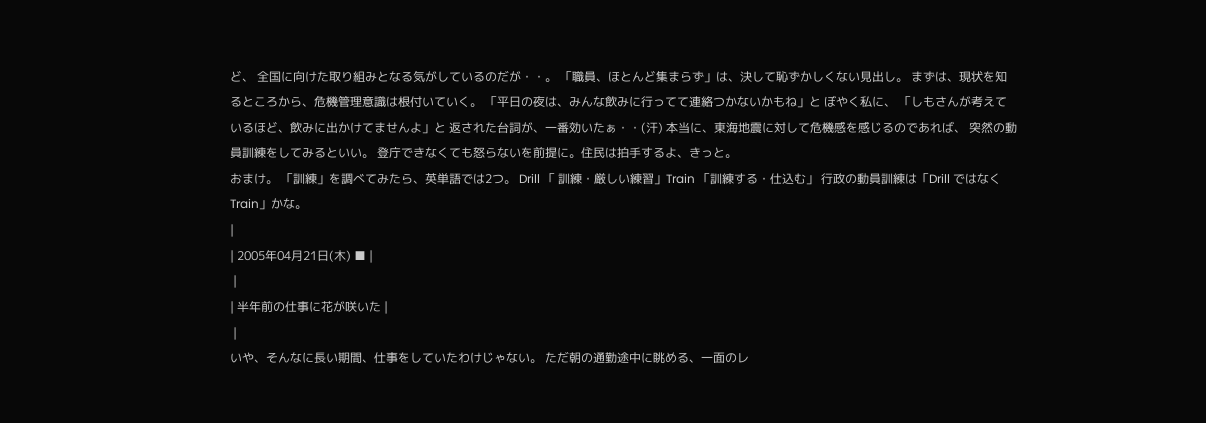ど、 全国に向けた取り組みとなる気がしているのだが・・。 「職員、ほとんど集まらず」は、決して恥ずかしくない見出し。 まずは、現状を知るところから、危機管理意識は根付いていく。 「平日の夜は、みんな飲みに行ってて連絡つかないかもね」と ぼやく私に、 「しもさんが考えているほど、飲みに出かけてませんよ」と 返された台詞が、一番効いたぁ・・(汗) 本当に、東海地震に対して危機感を感じるのであれば、 突然の動員訓練をしてみるといい。 登庁できなくても怒らないを前提に。住民は拍手するよ、きっと。
おまけ。 「訓練」を調べてみたら、英単語では2つ。 Drill 「 訓練・厳しい練習」Train 「訓練する・仕込む」 行政の動員訓練は「Drill ではなくTrain」かな。
|
| 2005年04月21日(木) ■ |
 |
| 半年前の仕事に花が咲いた |
 |
いや、そんなに長い期間、仕事をしていたわけじゃない。 ただ朝の通勤途中に眺める、一面のレ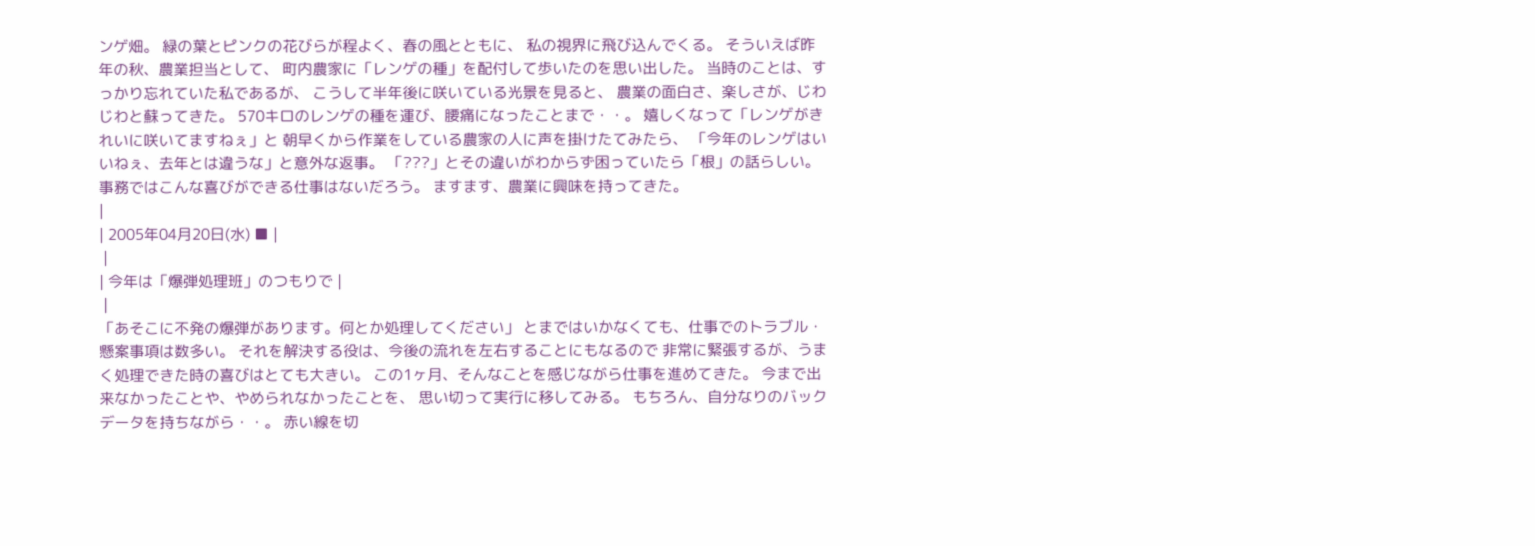ンゲ畑。 緑の葉とピンクの花びらが程よく、春の風とともに、 私の視界に飛び込んでくる。 そういえば昨年の秋、農業担当として、 町内農家に「レンゲの種」を配付して歩いたのを思い出した。 当時のことは、すっかり忘れていた私であるが、 こうして半年後に咲いている光景を見ると、 農業の面白さ、楽しさが、じわじわと蘇ってきた。 570キロのレンゲの種を運び、腰痛になったことまで・・。 嬉しくなって「レンゲがきれいに咲いてますねぇ」と 朝早くから作業をしている農家の人に声を掛けたてみたら、 「今年のレンゲはいいねぇ、去年とは違うな」と意外な返事。 「???」とその違いがわからず困っていたら「根」の話らしい。 事務ではこんな喜びができる仕事はないだろう。 ますます、農業に興味を持ってきた。
|
| 2005年04月20日(水) ■ |
 |
| 今年は「爆弾処理班」のつもりで |
 |
「あそこに不発の爆弾があります。何とか処理してください」 とまではいかなくても、仕事でのトラブル・懸案事項は数多い。 それを解決する役は、今後の流れを左右することにもなるので 非常に緊張するが、うまく処理できた時の喜びはとても大きい。 この1ヶ月、そんなことを感じながら仕事を進めてきた。 今まで出来なかったことや、やめられなかったことを、 思い切って実行に移してみる。 もちろん、自分なりのバックデータを持ちながら・・。 赤い線を切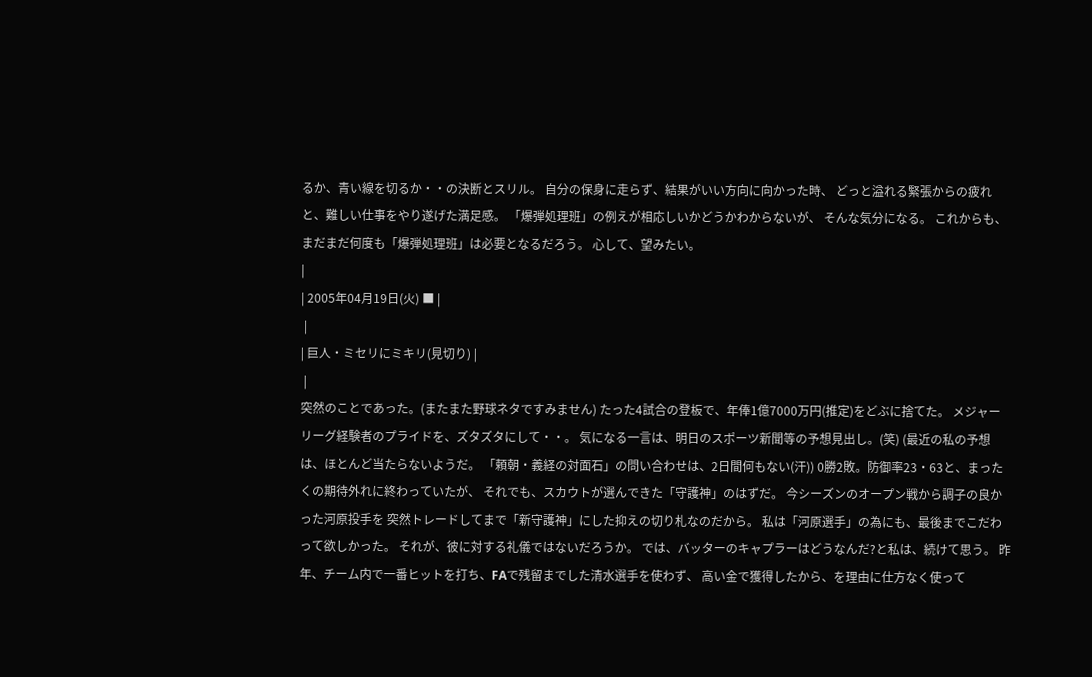るか、青い線を切るか・・の決断とスリル。 自分の保身に走らず、結果がいい方向に向かった時、 どっと溢れる緊張からの疲れと、難しい仕事をやり遂げた満足感。 「爆弾処理班」の例えが相応しいかどうかわからないが、 そんな気分になる。 これからも、まだまだ何度も「爆弾処理班」は必要となるだろう。 心して、望みたい。
|
| 2005年04月19日(火) ■ |
 |
| 巨人・ミセリにミキリ(見切り) |
 |
突然のことであった。(またまた野球ネタですみません) たった4試合の登板で、年俸1億7000万円(推定)をどぶに捨てた。 メジャーリーグ経験者のプライドを、ズタズタにして・・。 気になる一言は、明日のスポーツ新聞等の予想見出し。(笑) (最近の私の予想は、ほとんど当たらないようだ。 「頼朝・義経の対面石」の問い合わせは、2日間何もない(汗)) 0勝2敗。防御率23・63と、まったくの期待外れに終わっていたが、 それでも、スカウトが選んできた「守護神」のはずだ。 今シーズンのオープン戦から調子の良かった河原投手を 突然トレードしてまで「新守護神」にした抑えの切り札なのだから。 私は「河原選手」の為にも、最後までこだわって欲しかった。 それが、彼に対する礼儀ではないだろうか。 では、バッターのキャプラーはどうなんだ?と私は、続けて思う。 昨年、チーム内で一番ヒットを打ち、FAで残留までした清水選手を使わず、 高い金で獲得したから、を理由に仕方なく使って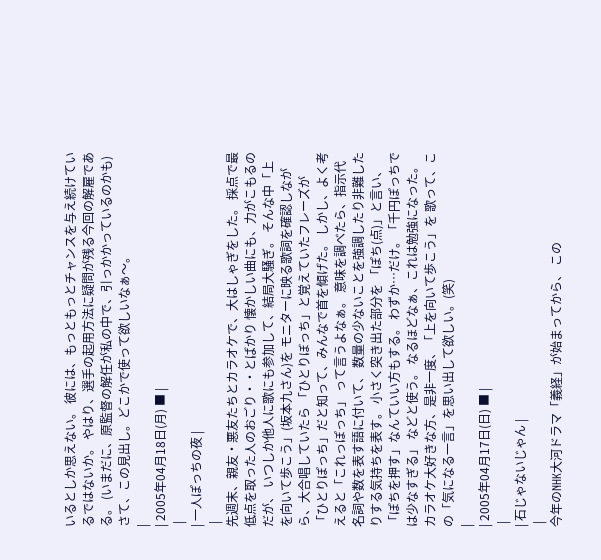いるとしか思えない。 彼には、もっともっとチャンスを与え続けているではないか。 やはり、選手の起用方法に疑問が残る今回の解雇である。 (いまだに、原監督の解任が私の中で、引っかかっているのかも) さて、この見出し。どこかで使って欲しいなぁ〜。
|
| 2005年04月18日(月) ■ |
 |
| 一人ぽっちの夜 |
 |
先週末、親友・悪友たちとカラオケで、大はしゃぎをした。 採点で最低点を取った人のおごり・・とばかり 懐かしい曲にも、力がこもるのだが、 いつしか他人に歌にも参加して、結局大騒ぎ。 そんな中「上を向いて歩こう」(坂本九さん)を モニターに映る歌詞を確認しながら、大合唱していたら 「ひとりぼっち」と覚えていたフレーズが 「ひとりぽっち」だと知って、みんなで首を傾げた。 しかし、よく考えると「これっぽっち」 って言うよなぁ。 意味を調べたら、指示代名詞や数を表す語に付いて、 数量の少ないことを強調したり非難したりする気持ちを表す。 小さく突き出た部分を 「ぽち(点)」と言い、 「ぽちを押す」なんていい方もする。 わずか…だけ。「千円ぽっちでは少なすぎる」 などと使う。 なるほどなぁ、これは勉強になった。 カラオケ大好きな方、是非一度、「上を向いて歩こう」を 歌って、この「気になる一言」を思い出して欲しい。(笑)
|
| 2005年04月17日(日) ■ |
 |
| 石じゃないじゃん |
 |
今年のNHK大河ドラマ「義経」が始まってから、 この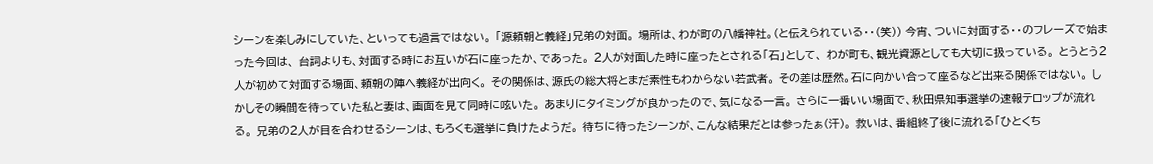シーンを楽しみにしていた、といっても過言ではない。 「源頼朝と義経」兄弟の対面。 場所は、わが町の八幡神社。(と伝えられている・・(笑)) 今宵、ついに対面する・・のフレーズで始まった今回は、 台詞よりも、対面する時にお互いが石に座ったか、であった。 2人が対面した時に座ったとされる「石」として、 わが町も、観光資源としても大切に扱っている。 とうとう2人が初めて対面する場面、頼朝の陣へ義経が出向く。 その関係は、源氏の総大将とまだ素性もわからない若武者。 その差は歴然。石に向かい合って座るなど出来る関係ではない。 しかしその瞬間を待っていた私と妻は、画面を見て同時に呟いた。 あまりにタイミングが良かったので、気になる一言。 さらに一番いい場面で、秋田県知事選挙の速報テロップが流れる。 兄弟の2人が目を合わせるシーンは、もろくも選挙に負けたようだ。 待ちに待ったシーンが、こんな結果だとは参ったぁ(汗)。 救いは、番組終了後に流れる「ひとくち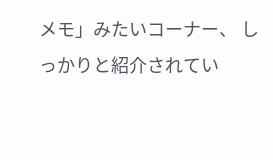メモ」みたいコーナー、 しっかりと紹介されてい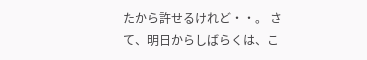たから許せるけれど・・。 さて、明日からしばらくは、こ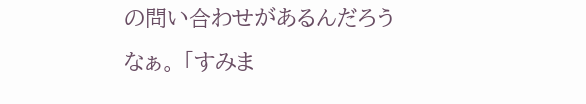の問い合わせがあるんだろうなぁ。 「すみま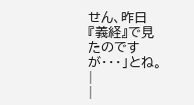せん、昨日『義経』で見たのですが・・・」とね。
|
|